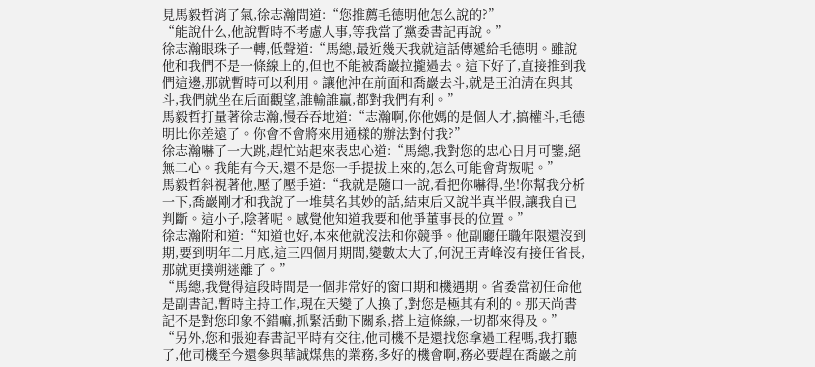見馬毅哲消了氣,徐志瀚問道:“您推薦毛德明他怎么說的?”
“能說什么,他說暫時不考慮人事,等我當了黨委書記再說。”
徐志瀚眼珠子一轉,低聲道:“馬總,最近幾天我就這話傳遞給毛德明。雖說他和我們不是一條線上的,但也不能被喬巖拉攏過去。這下好了,直接推到我們這邊,那就暫時可以利用。讓他沖在前面和喬巖去斗,就是王泊清在與其斗,我們就坐在后面觀望,誰輸誰贏,都對我們有利。”
馬毅哲打量著徐志瀚,慢吞吞地道:“志瀚啊,你他媽的是個人才,搞權斗,毛德明比你差遠了。你會不會將來用通樣的辦法對付我?”
徐志瀚嚇了一大跳,趕忙站起來表忠心道:“馬總,我對您的忠心日月可鑒,絕無二心。我能有今天,還不是您一手提拔上來的,怎么可能會背叛呢。”
馬毅哲斜視著他,壓了壓手道:“我就是隨口一說,看把你嚇得,坐!你幫我分析一下,喬巖剛才和我說了一堆莫名其妙的話,結束后又說半真半假,讓我自已判斷。這小子,陰著呢。感覺他知道我要和他爭董事長的位置。”
徐志瀚附和道:“知道也好,本來他就沒法和你競爭。他副廳任職年限還沒到期,要到明年二月底,這三四個月期間,變數太大了,何況王青峰沒有接任省長,那就更撲朔迷離了。”
“馬總,我覺得這段時間是一個非常好的窗口期和機遇期。省委當初任命他是副書記,暫時主持工作,現在天變了人換了,對您是極其有利的。那天尚書記不是對您印象不錯嘛,抓緊活動下關系,搭上這條線,一切都來得及。”
“另外,您和張迎春書記平時有交往,他司機不是還找您拿過工程嗎,我打聽了,他司機至今還參與華誠煤焦的業務,多好的機會啊,務必要趕在喬巖之前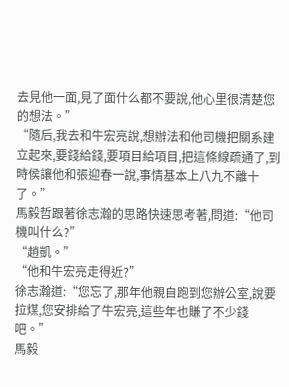去見他一面,見了面什么都不要說,他心里很清楚您的想法。”
“隨后,我去和牛宏亮說,想辦法和他司機把關系建立起來,要錢給錢,要項目給項目,把這條線疏通了,到時侯讓他和張迎春一說,事情基本上八九不離十了。”
馬毅哲跟著徐志瀚的思路快速思考著,問道:“他司機叫什么?”
“趙凱。”
“他和牛宏亮走得近?”
徐志瀚道:“您忘了,那年他親自跑到您辦公室,說要拉煤,您安排給了牛宏亮,這些年也賺了不少錢吧。”
馬毅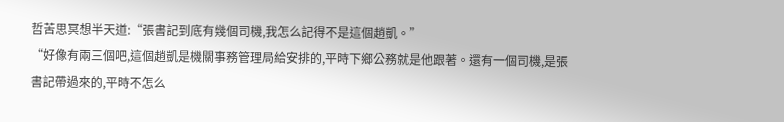哲苦思冥想半天道:“張書記到底有幾個司機,我怎么記得不是這個趙凱。”
“好像有兩三個吧,這個趙凱是機關事務管理局給安排的,平時下鄉公務就是他跟著。還有一個司機,是張書記帶過來的,平時不怎么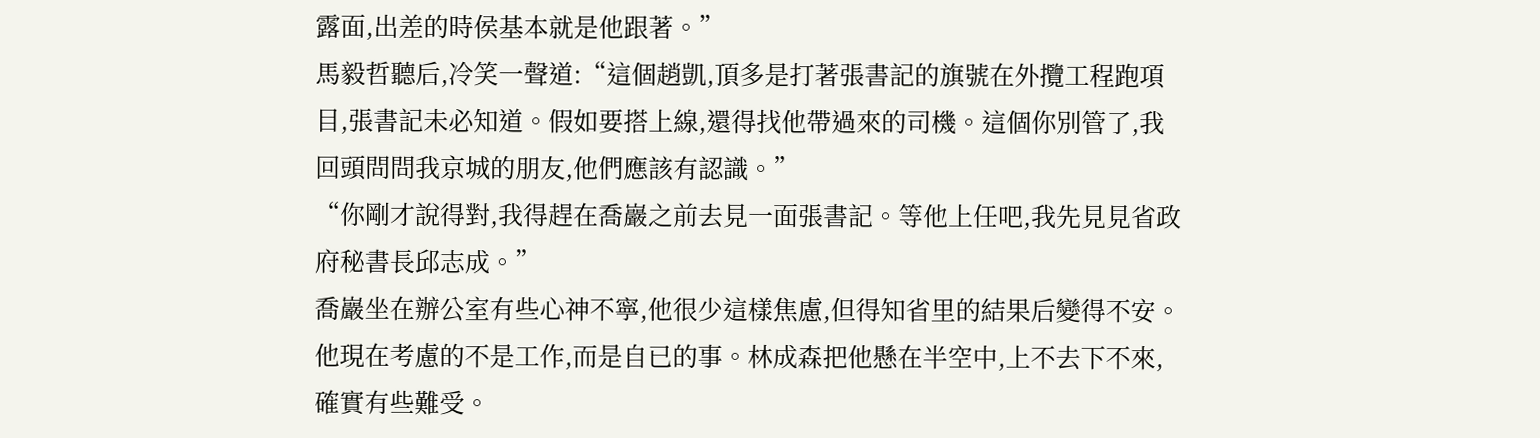露面,出差的時侯基本就是他跟著。”
馬毅哲聽后,冷笑一聲道:“這個趙凱,頂多是打著張書記的旗號在外攬工程跑項目,張書記未必知道。假如要搭上線,還得找他帶過來的司機。這個你別管了,我回頭問問我京城的朋友,他們應該有認識。”
“你剛才說得對,我得趕在喬巖之前去見一面張書記。等他上任吧,我先見見省政府秘書長邱志成。”
喬巖坐在辦公室有些心神不寧,他很少這樣焦慮,但得知省里的結果后變得不安。他現在考慮的不是工作,而是自已的事。林成森把他懸在半空中,上不去下不來,確實有些難受。